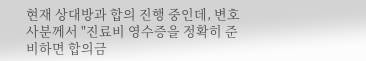현재 상대방과 합의 진행 중인데, 변호사분께서 "진료비 영수증을 정확히 준비하면 합의금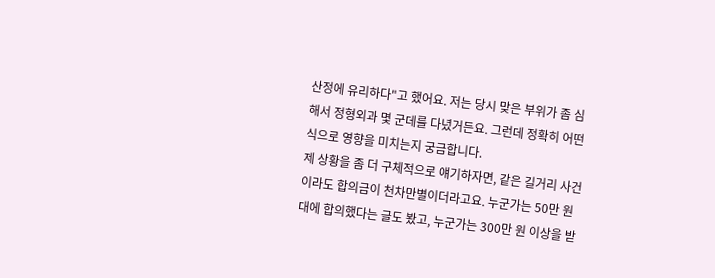산정에 유리하다"고 했어요. 저는 당시 맞은 부위가 좀 심해서 정형외과 몇 군데를 다녔거든요. 그런데 정확히 어떤 식으로 영향을 미치는지 궁금합니다.
제 상황을 좀 더 구체적으로 얘기하자면, 같은 길거리 사건이라도 합의금이 천차만별이더라고요. 누군가는 50만 원대에 합의했다는 글도 봤고, 누군가는 300만 원 이상을 받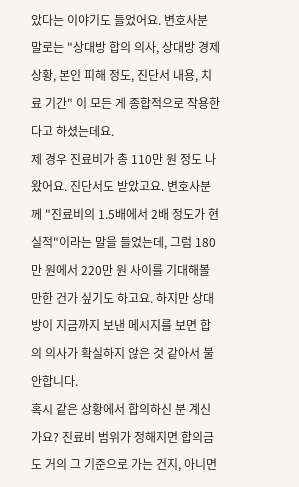았다는 이야기도 들었어요. 변호사분 말로는 "상대방 합의 의사, 상대방 경제 상황, 본인 피해 정도, 진단서 내용, 치료 기간" 이 모든 게 종합적으로 작용한다고 하셨는데요.
제 경우 진료비가 총 110만 원 정도 나왔어요. 진단서도 받았고요. 변호사분께 "진료비의 1.5배에서 2배 정도가 현실적"이라는 말을 들었는데, 그럼 180만 원에서 220만 원 사이를 기대해볼 만한 건가 싶기도 하고요. 하지만 상대방이 지금까지 보낸 메시지를 보면 합의 의사가 확실하지 않은 것 같아서 불안합니다.
혹시 같은 상황에서 합의하신 분 계신가요? 진료비 범위가 정해지면 합의금도 거의 그 기준으로 가는 건지, 아니면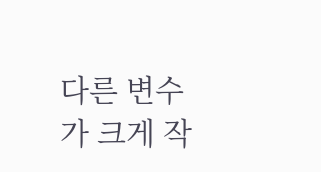다른 변수가 크게 작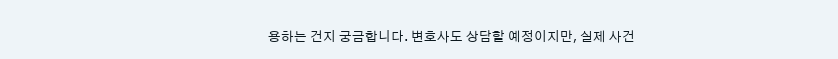용하는 건지 궁금합니다. 변호사도 상담할 예정이지만, 실제 사건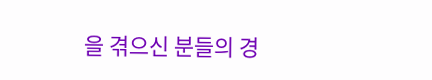을 겪으신 분들의 경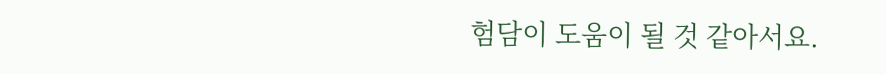험담이 도움이 될 것 같아서요.